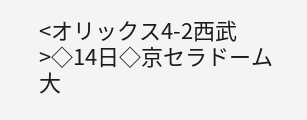<オリックス4-2西武>◇14日◇京セラドーム大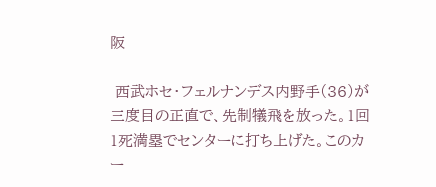阪

 西武ホセ・フェルナンデス内野手(36)が三度目の正直で、先制犠飛を放った。1回1死満塁でセンターに打ち上げた。このカー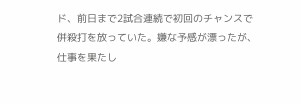ド、前日まで2試合連続で初回のチャンスで併殺打を放っていた。嫌な予感が漂ったが、仕事を果たし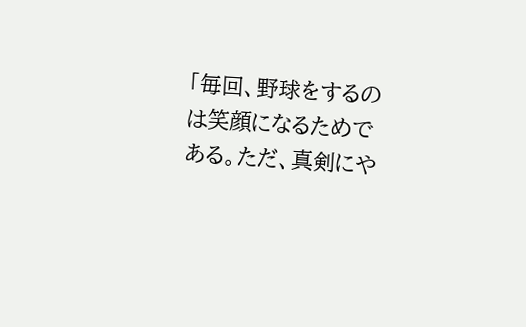「毎回、野球をするのは笑顔になるためである。ただ、真剣にや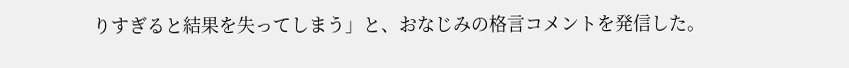りすぎると結果を失ってしまう」と、おなじみの格言コメントを発信した。